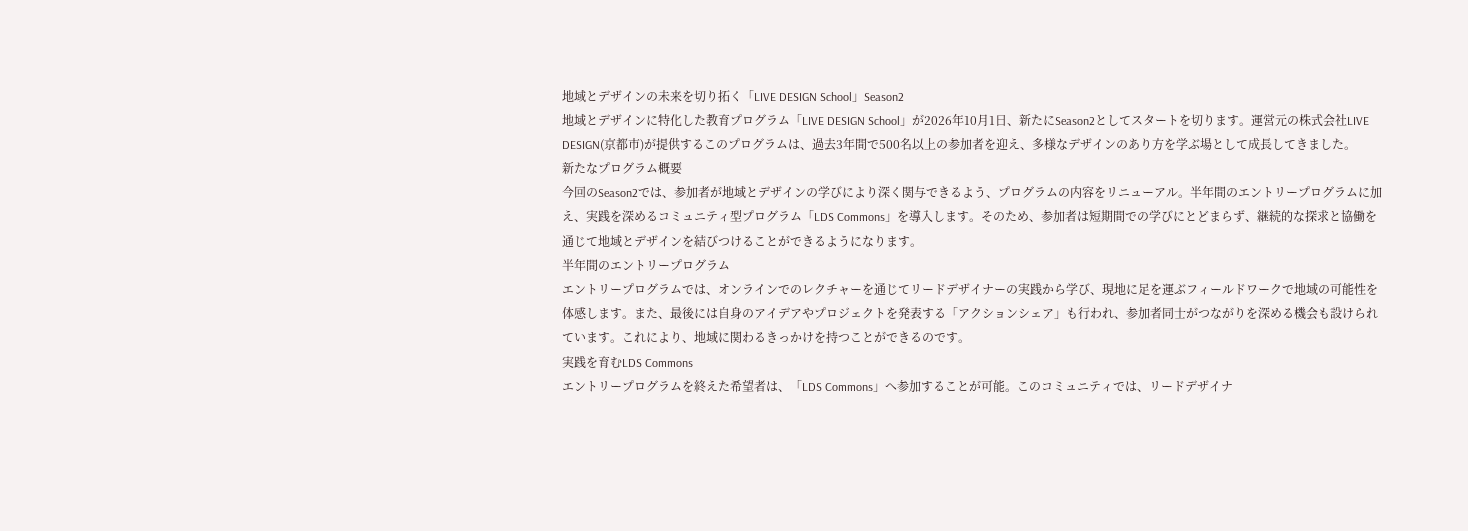地域とデザインの未来を切り拓く「LIVE DESIGN School」Season2
地域とデザインに特化した教育プログラム「LIVE DESIGN School」が2026年10月1日、新たにSeason2としてスタートを切ります。運営元の株式会社LIVE DESIGN(京都市)が提供するこのプログラムは、過去3年間で500名以上の参加者を迎え、多様なデザインのあり方を学ぶ場として成長してきました。
新たなプログラム概要
今回のSeason2では、参加者が地域とデザインの学びにより深く関与できるよう、プログラムの内容をリニューアル。半年間のエントリープログラムに加え、実践を深めるコミュニティ型プログラム「LDS Commons」を導入します。そのため、参加者は短期間での学びにとどまらず、継続的な探求と協働を通じて地域とデザインを結びつけることができるようになります。
半年間のエントリープログラム
エントリープログラムでは、オンラインでのレクチャーを通じてリードデザイナーの実践から学び、現地に足を運ぶフィールドワークで地域の可能性を体感します。また、最後には自身のアイデアやプロジェクトを発表する「アクションシェア」も行われ、参加者同士がつながりを深める機会も設けられています。これにより、地域に関わるきっかけを持つことができるのです。
実践を育むLDS Commons
エントリープログラムを終えた希望者は、「LDS Commons」へ参加することが可能。このコミュニティでは、リードデザイナ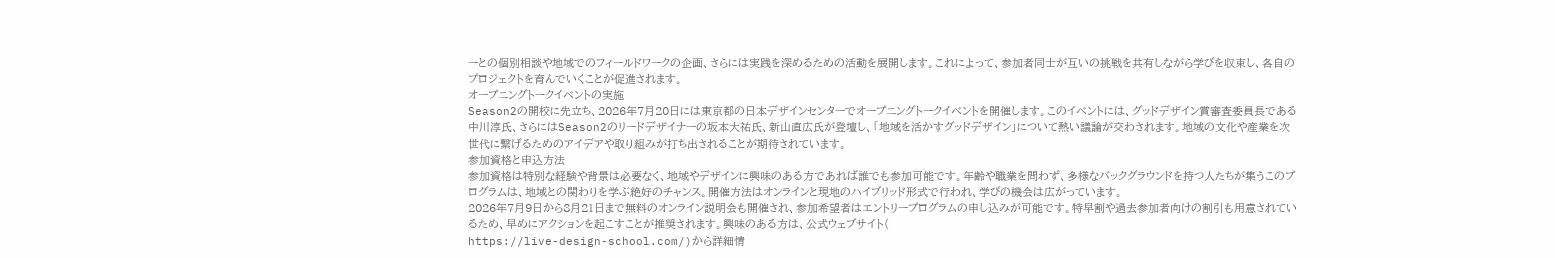ーとの個別相談や地域でのフィールドワークの企画、さらには実践を深めるための活動を展開します。これによって、参加者同士が互いの挑戦を共有しながら学びを収束し、各自のプロジェクトを育んでいくことが促進されます。
オープニングトークイベントの実施
Season2の開校に先立ち、2026年7月20日には東京都の日本デザインセンターでオープニングトークイベントを開催します。このイベントには、グッドデザイン賞審査委員長である中川淳氏、さらにはSeason2のリードデザイナーの坂本大祐氏、新山直広氏が登壇し、「地域を活かすグッドデザイン」について熱い議論が交わされます。地域の文化や産業を次世代に繋げるためのアイデアや取り組みが打ち出されることが期待されています。
参加資格と申込方法
参加資格は特別な経験や背景は必要なく、地域やデザインに興味のある方であれば誰でも参加可能です。年齢や職業を問わず、多様なバックグラウンドを持つ人たちが集うこのプログラムは、地域との関わりを学ぶ絶好のチャンス。開催方法はオンラインと現地のハイブリッド形式で行われ、学びの機会は広がっています。
2026年7月9日から8月21日まで無料のオンライン説明会も開催され、参加希望者はエントリープログラムの申し込みが可能です。特早割や過去参加者向けの割引も用意されているため、早めにアクションを起こすことが推奨されます。興味のある方は、公式ウェブサイト(
https://live-design-school.com/)から詳細情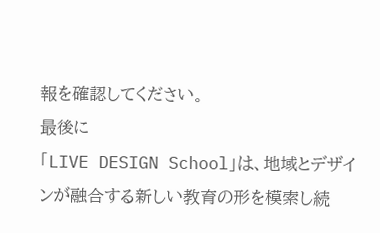報を確認してください。
最後に
「LIVE DESIGN School」は、地域とデザインが融合する新しい教育の形を模索し続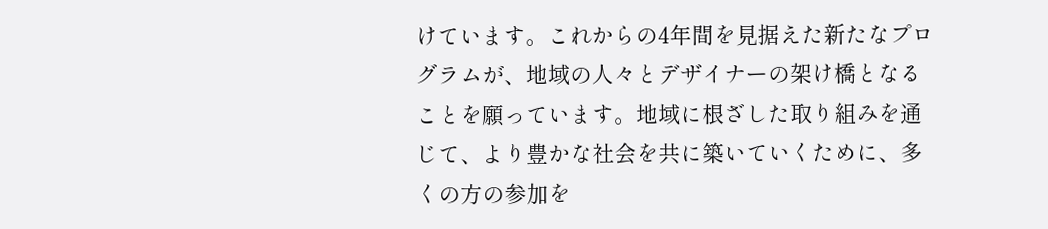けています。これからの4年間を見据えた新たなプログラムが、地域の人々とデザイナーの架け橋となることを願っています。地域に根ざした取り組みを通じて、より豊かな社会を共に築いていくために、多くの方の参加を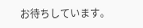お待ちしています。